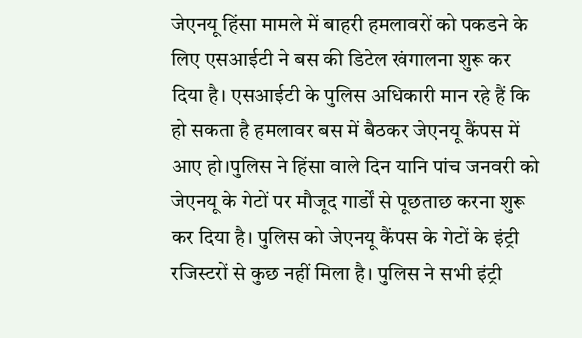जेएनयू हिंसा मामले में बाहरी हमलावरों को पकडने के लिए एसआईटी ने बस की डिटेल खंगालना शुरू कर दिया है। एसआईटी के पुलिस अधिकारी मान रहे हैं कि हो सकता है हमलावर बस में बैठकर जेएनयू कैंपस में आए हो।पुलिस ने हिंसा वाले दिन यानि पांच जनवरी को जेएनयू के गेटों पर मौजूद गार्डों से पूछताछ करना शुरू कर दिया है। पुलिस को जेएनयू कैंपस के गेटों के इंट्री रजिस्टरों से कुछ नहीं मिला है। पुलिस ने सभी इंट्री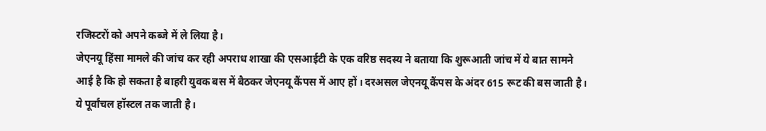रजिस्टरों को अपने कब्जे में ले लिया है।
जेएनयू हिंसा मामले की जांच कर रही अपराध शाखा की एसआईटी के एक वरिष्ठ सदस्य ने बताया कि शुरूआती जांच में ये बात सामने आई है कि हो सकता है बाहरी युवक बस में बैठकर जेएनयू कैंपस में आए हों। दरअसल जेएनयू कैंपस के अंदर 615 रूट की बस जाती है। ये पूर्वांचल हॉस्टल तक जाती है।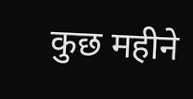कुछ महीने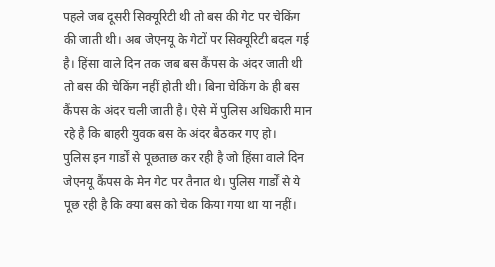पहले जब दूसरी सिक्यूरिटी थी तो बस की गेट पर चेकिंग की जाती थी। अब जेएनयू के गेटों पर सिक्यूरिटी बदल गई है। हिंसा वाले दिन तक जब बस कैंपस के अंदर जाती थी तो बस की चेकिंग नहीं होती थी। बिना चेकिंग के ही बस कैंपस के अंदर चली जाती है। ऐसे में पुलिस अधिकारी मान रहे है कि बाहरी युवक बस के अंदर बैठकर गए हो।
पुलिस इन गार्डों से पूछताछ कर रही है जो हिंसा वाले दिन जेएनयू कैंपस के मेन गेट पर तैनात थे। पुलिस गार्डों से ये पूछ रही है कि क्या बस को चेक किया गया था या नहीं।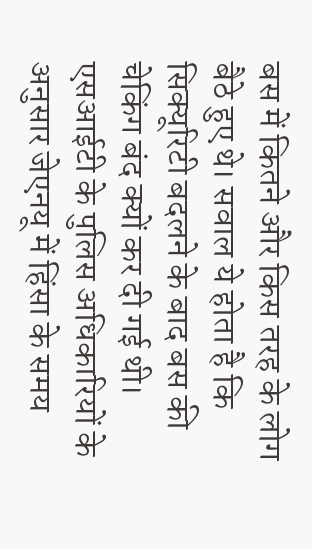बस में कितने और किस तरह के लोग बैठे हुए थे। सवाल ये होता है कि सिक्यूरिटी बदलने के बाद बस की चेकिंग बंद क्यों कर दी गई थी।
एसआईटी के पुलिस अधिकारियों के अनुसार जेएनयू में हिंसा के समय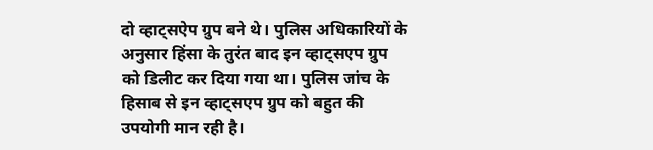दो व्हाट्सऐप ग्रुप बने थे। पुलिस अधिकारियों के अनुसार हिंसा के तुरंत बाद इन व्हाट्सएप ग्रुप को डिलीट कर दिया गया था। पुलिस जांच के हिसाब से इन व्हाट्सएप ग्रुप को बहुत की उपयोगी मान रही है।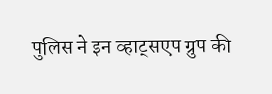पुलिस ने इन व्हाट्सएप ग्रुप की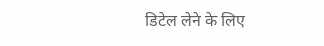डिटेल लेने के लिए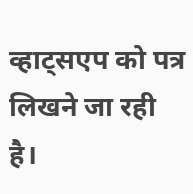व्हाट्सएप को पत्र लिखने जा रही है।